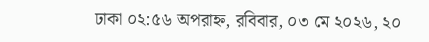ঢাকা ০২:৫৬ অপরাহ্ন, রবিবার, ০৩ মে ২০২৬, ২০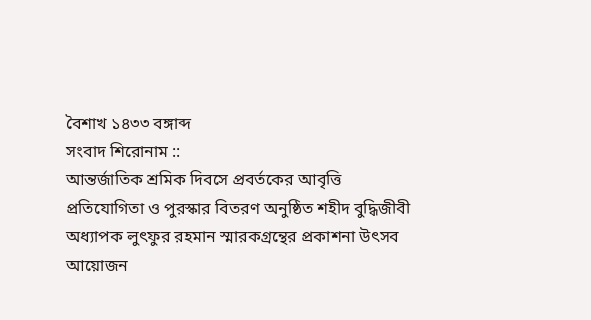বৈশাখ ১৪৩৩ বঙ্গাব্দ
সংবাদ শিরোনাম ::
আন্তর্জাতিক শ্রমিক দিবসে প্রবর্তকের আবৃত্তি প্রতিযোগিতা ও পুরস্কার বিতরণ অনুষ্ঠিত শহীদ বুদ্ধিজীবী অধ্যাপক লুৎফুর রহমান স্মারকগ্রন্থের প্রকাশনা উৎসব আয়োজন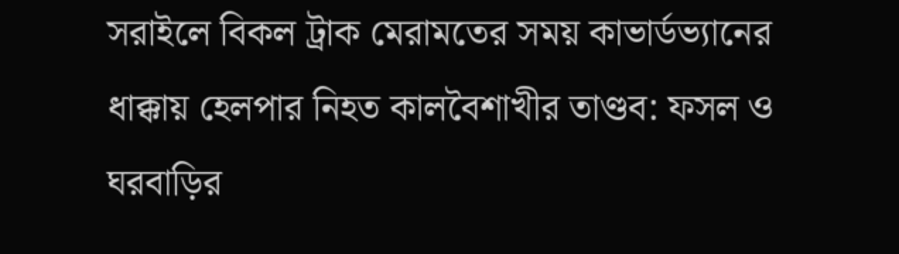সরাইলে বিকল ট্রাক মেরামতের সময় কাভার্ডভ্যানের ধাক্কায় হেলপার নিহত কালবৈশাখীর তাণ্ডব: ফসল ও ঘরবাড়ির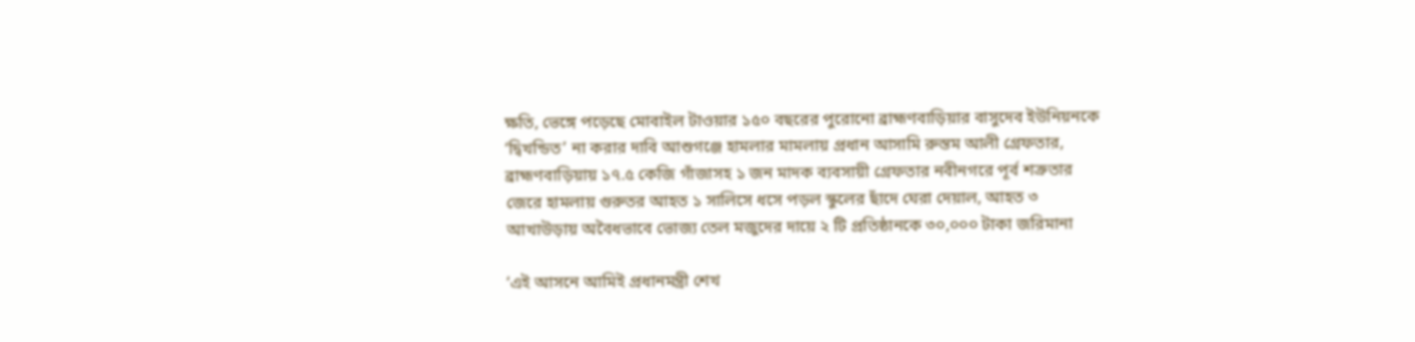ক্ষতি, ভেঙ্গে পড়েছে মোবাইল টাওয়ার ১৫০ বছরের পুরোনো ব্রাহ্মণবাড়িয়ার বাসুদেব ইউনিয়নকে ‘দ্বিখন্ডিত’ না করার দাবি আশুগঞ্জে হামলার মামলায় প্রধান আসামি রুস্তম আলী গ্রেফতার, ব্রাহ্মণবাড়িয়ায় ১৭.৫ কেজি গাঁজাসহ ১ জন মাদক ব্যবসায়ী গ্রেফতার নবীনগরে পূর্ব শত্রুতার জেরে হামলায় গুরুতর আহত ১ সালিসে ধসে পড়ল স্কুলের ছাঁদে ঘেরা দেয়াল, আহত ৩ আখাউড়ায় অবৈধভাবে ভোজ্য তেল মজুদের দায়ে ২ টি প্রতিষ্ঠানকে ৩০,০০০ টাকা জরিমানা

‘এই আসনে আমিই প্রধানমন্ত্রী শেখ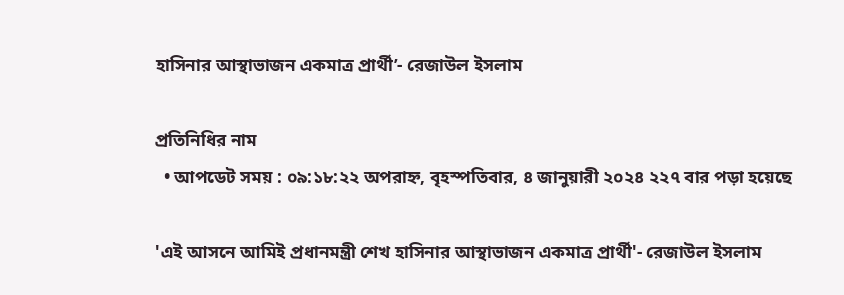হাসিনার আস্থাভাজন একমাত্র প্রার্থী’- রেজাউল ইসলাম

প্রতিনিধির নাম
  • আপডেট সময় : ০৯:১৮:২২ অপরাহ্ন, বৃহস্পতিবার, ৪ জানুয়ারী ২০২৪ ২২৭ বার পড়া হয়েছে

'এই আসনে আমিই প্রধানমন্ত্রী শেখ হাসিনার আস্থাভাজন একমাত্র প্রার্থী'- রেজাউল ইসলাম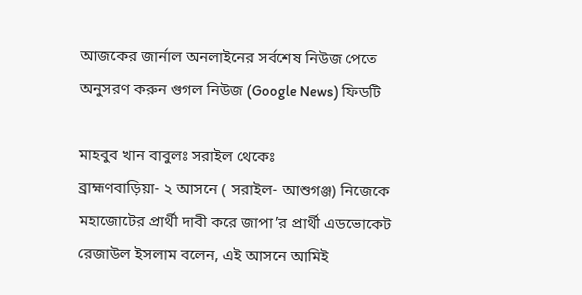আজকের জার্নাল অনলাইনের সর্বশেষ নিউজ পেতে অনুসরণ করুন গুগল নিউজ (Google News) ফিডটি

মাহবুব খান বাবুলঃ সরাইল থেকেঃ
ব্রাহ্মণবাড়িয়া- ২ আসনে ( সরাইল- আশুগঞ্জ) নিজেকে মহাজোটের প্রার্থী দাবী করে জাপা’র প্রার্থী এডভোকেট রেজাউল ইসলাম বলেন, এই আসনে আমিই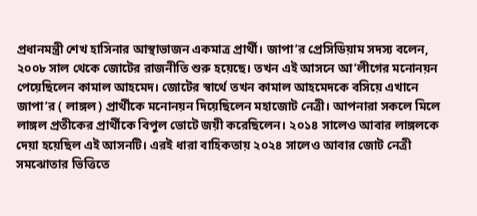প্রধানমন্ত্রী শেখ হাসিনার আস্থাভাজন একমাত্র প্রার্থী। জাপা’র প্রেসিডিয়াম সদস্য বলেন, ২০০৮ সাল থেকে জোটের রাজনীতি শুরু হয়েছে। তখন এই আসনে আ’লীগের মনোনয়ন পেয়েছিলেন কামাল আহমেদ। জোটের স্বার্থে তখন কামাল আহমেদকে বসিয়ে এখানে জাপা’র ( লাঙ্গল) প্রার্থীকে মনোনয়ন দিয়েছিলেন মহাজোট নেত্রী। আপনারা সকলে মিলে লাঙ্গল প্রতীকের প্রার্থীকে বিপুল ভোটে জয়ী করেছিলেন। ২০১৪ সালেও আবার লাঙ্গলকে দেয়া হয়েছিল এই আসনটি। এরই ধারা বাহিকতায় ২০২৪ সালেও আবার জোট নেত্রী সমঝোতার ভিত্তিতে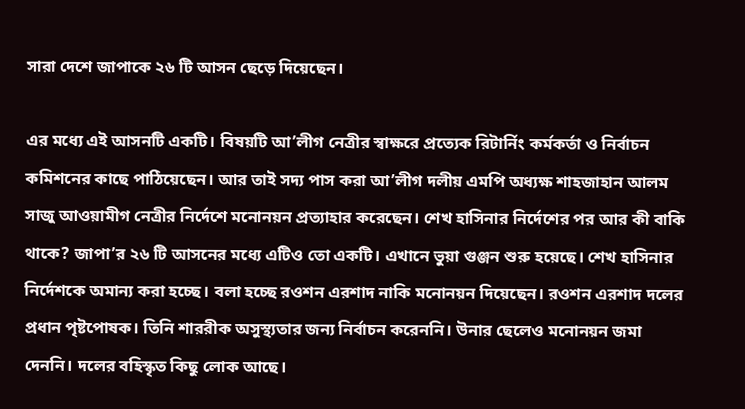সারা দেশে জাপাকে ২৬ টি আসন ছেড়ে দিয়েছেন।

এর মধ্যে এই আসনটি একটি। বিষয়টি আ’লীগ নেত্রীর স্বাক্ষরে প্রত্যেক রিটার্নিং কর্মকর্তা ও নির্বাচন কমিশনের কাছে পাঠিয়েছেন। আর তাই সদ্য পাস করা আ’লীগ দলীয় এমপি অধ্যক্ষ শাহজাহান আলম সাজু আওয়ামীগ নেত্রীর নির্দেশে মনোনয়ন প্রত্যাহার করেছেন। শেখ হাসিনার নির্দেশের পর আর কী বাকি থাকে? জাপা’র ২৬ টি আসনের মধ্যে এটিও তো একটি। এখানে ভুয়া গুঞ্জন শুরু হয়েছে। শেখ হাসিনার নির্দেশকে অমান্য করা হচ্ছে। বলা হচ্ছে রওশন এরশাদ নাকি মনোনয়ন দিয়েছেন। রওশন এরশাদ দলের প্রধান পৃষ্টপোষক। তিনি শাররীক অসুস্থ্যতার জন্য নির্বাচন করেননি। উনার ছেলেও মনোনয়ন জমা দেননি। দলের বহিস্কৃত কিছু লোক আছে।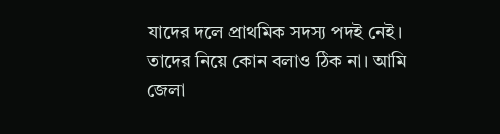যাদের দলে প্রাথমিক সদস্য পদই নেই। তাদের নিয়ে কোন বলাও ঠিক না। আমি জেলা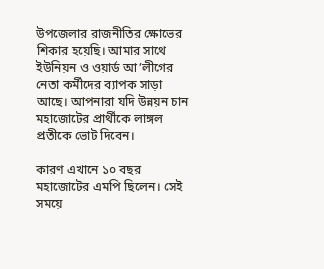উপজেলার রাজনীতির ক্ষোভের শিকার হয়েছি। আমার সাথে ইউনিয়ন ও ওয়ার্ড আ’লীগের নেতা কর্মীদের ব্যাপক সাড়া আছে। আপনারা যদি উন্নয়ন চান মহাজোটের প্রার্থীকে লাঙ্গল প্রতীকে ভোট দিবেন।

কারণ এখানে ১০ বছর মহাজোটের এমপি ছিলেন। সেই সময়ে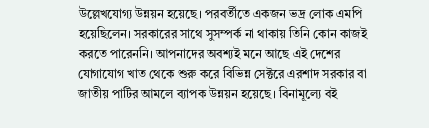উল্লেখযোগ্য উন্নয়ন হয়েছে। পরবর্তীতে একজন ভদ্র লোক এমপি হয়েছিলেন। সরকারের সাথে সুসম্পর্ক না থাকায় তিনি কোন কাজই করতে পারেননি। আপনাদের অবশ্যই মনে আছে এই দেশের যোগাযোগ খাত থেকে শুরু করে বিভিন্ন সেক্টরে এরশাদ সরকার বা জাতীয় পার্টির আমলে ব্যাপক উন্নয়ন হয়েছে। বিনামূল্যে বই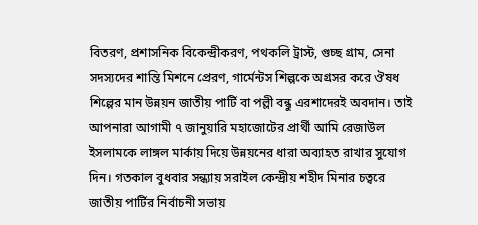বিতরণ, প্রশাসনিক বিকেন্দ্রীকরণ, পথকলি ট্রাস্ট, গুচ্ছ গ্রাম, সেনা সদস্যদের শান্তি মিশনে প্রেরণ, গার্মেন্টস শিল্পকে অগ্রসর করে ঔষধ শিল্পের মান উন্নয়ন জাতীয় পার্টি বা পল্লী বন্ধু এরশাদেরই অবদান। তাই আপনারা আগামী ৭ জানুয়ারি মহাজোটের প্রার্থী আমি রেজাউল ইসলামকে লাঙ্গল মার্কায় দিয়ে উন্নয়নের ধারা অব্যাহত রাখার সুযোগ দিন। গতকাল বুধবার সন্ধ্যায় সরাইল কেন্দ্রীয় শহীদ মিনার চত্বরে জাতীয় পার্টির নির্বাচনী সভায়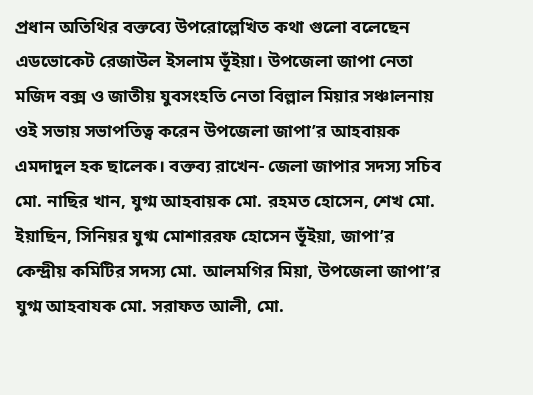প্রধান অতিথির বক্তব্যে উপরোল্লেখিত কথা গুলো বলেছেন এডভোকেট রেজাউল ইসলাম ভূঁইয়া। উপজেলা জাপা নেতা মজিদ বক্স ও জাতীয় যুবসংহতি নেতা বিল্লাল মিয়ার সঞ্চালনায় ওই সভায় সভাপতিত্ব করেন উপজেলা জাপা’র আহবায়ক এমদাদুল হক ছালেক। বক্তব্য রাখেন- জেলা জাপার সদস্য সচিব মো. নাছির খান, যুগ্ম আহবায়ক মো. রহমত হোসেন, শেখ মো. ইয়াছিন, সিনিয়র যুগ্ম মোশাররফ হোসেন ভূঁইয়া, জাপা’র কেন্দ্রীয় কমিটির সদস্য মো. আলমগির মিয়া, উপজেলা জাপা’র যুগ্ম আহবাযক মো. সরাফত আলী, মো.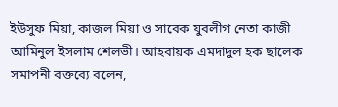ইউসুফ মিয়া, কাজল মিয়া ও সাবেক যুবলীগ নেতা কাজী আমিনুল ইসলাম শেলভী। আহবায়ক এমদাদুল হক ছালেক সমাপনী বক্তব্যে বলেন,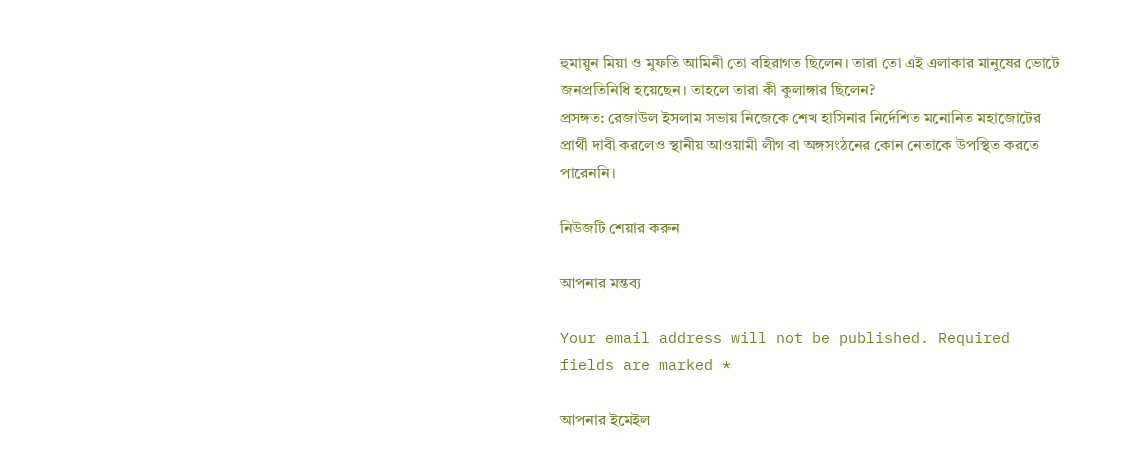হুমায়ুন মিয়া ও মুফতি আমিনী তো বহিরাগত ছিলেন। তারা তো এই এলাকার মানুষের ভোটে জনপ্রতিনিধি হয়েছেন। তাহলে তারা কী কুলাঙ্গার ছিলেন?
প্রসঙ্গত: রেজাউল ইসলাম সভায় নিজেকে শেখ হাসিনার নির্দেশিত মনোনিত মহাজোটের প্রার্থী দাবী করলেও স্থানীয় আওয়ামী লীগ বা অঙ্গসংঠনের কোন নেতাকে উপস্থিত করতে পারেননি।

নিউজটি শেয়ার করুন

আপনার মন্তব্য

Your email address will not be published. Required fields are marked *

আপনার ইমেইল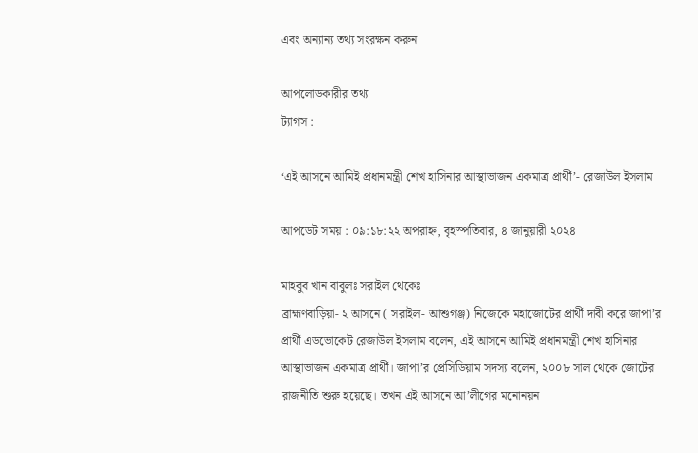এবং অন্যান্য তথ্য সংরক্ষন করুন

আপলোডকারীর তথ্য
ট্যাগস :

‘এই আসনে আমিই প্রধানমন্ত্রী শেখ হাসিনার আস্থাভাজন একমাত্র প্রার্থী’- রেজাউল ইসলাম

আপডেট সময় : ০৯:১৮:২২ অপরাহ্ন, বৃহস্পতিবার, ৪ জানুয়ারী ২০২৪

মাহবুব খান বাবুলঃ সরাইল থেকেঃ
ব্রাহ্মণবাড়িয়া- ২ আসনে ( সরাইল- আশুগঞ্জ) নিজেকে মহাজোটের প্রার্থী দাবী করে জাপা’র প্রার্থী এডভোকেট রেজাউল ইসলাম বলেন, এই আসনে আমিই প্রধানমন্ত্রী শেখ হাসিনার আস্থাভাজন একমাত্র প্রার্থী। জাপা’র প্রেসিডিয়াম সদস্য বলেন, ২০০৮ সাল থেকে জোটের রাজনীতি শুরু হয়েছে। তখন এই আসনে আ’লীগের মনোনয়ন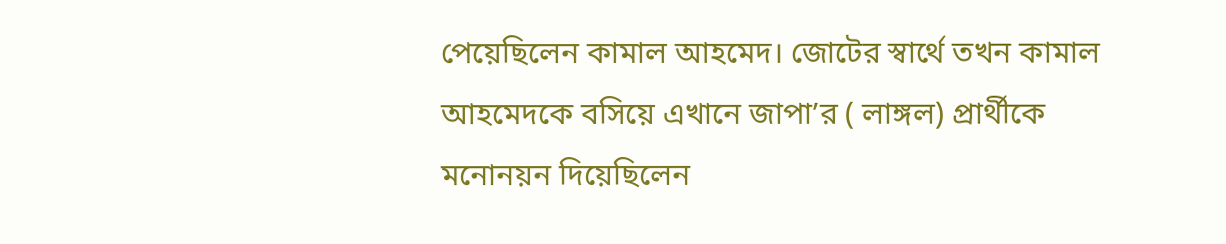পেয়েছিলেন কামাল আহমেদ। জোটের স্বার্থে তখন কামাল আহমেদকে বসিয়ে এখানে জাপা’র ( লাঙ্গল) প্রার্থীকে মনোনয়ন দিয়েছিলেন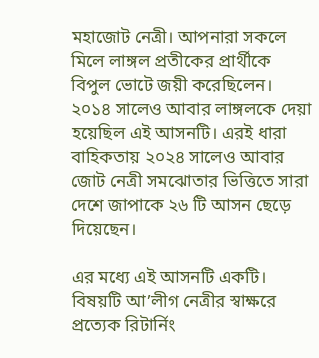মহাজোট নেত্রী। আপনারা সকলে মিলে লাঙ্গল প্রতীকের প্রার্থীকে বিপুল ভোটে জয়ী করেছিলেন। ২০১৪ সালেও আবার লাঙ্গলকে দেয়া হয়েছিল এই আসনটি। এরই ধারা বাহিকতায় ২০২৪ সালেও আবার জোট নেত্রী সমঝোতার ভিত্তিতে সারা দেশে জাপাকে ২৬ টি আসন ছেড়ে দিয়েছেন।

এর মধ্যে এই আসনটি একটি। বিষয়টি আ’লীগ নেত্রীর স্বাক্ষরে প্রত্যেক রিটার্নিং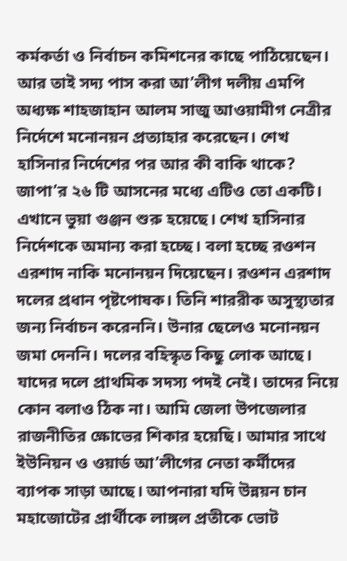কর্মকর্তা ও নির্বাচন কমিশনের কাছে পাঠিয়েছেন। আর তাই সদ্য পাস করা আ’লীগ দলীয় এমপি অধ্যক্ষ শাহজাহান আলম সাজু আওয়ামীগ নেত্রীর নির্দেশে মনোনয়ন প্রত্যাহার করেছেন। শেখ হাসিনার নির্দেশের পর আর কী বাকি থাকে? জাপা’র ২৬ টি আসনের মধ্যে এটিও তো একটি। এখানে ভুয়া গুঞ্জন শুরু হয়েছে। শেখ হাসিনার নির্দেশকে অমান্য করা হচ্ছে। বলা হচ্ছে রওশন এরশাদ নাকি মনোনয়ন দিয়েছেন। রওশন এরশাদ দলের প্রধান পৃষ্টপোষক। তিনি শাররীক অসুস্থ্যতার জন্য নির্বাচন করেননি। উনার ছেলেও মনোনয়ন জমা দেননি। দলের বহিস্কৃত কিছু লোক আছে। যাদের দলে প্রাথমিক সদস্য পদই নেই। তাদের নিয়ে কোন বলাও ঠিক না। আমি জেলা উপজেলার রাজনীতির ক্ষোভের শিকার হয়েছি। আমার সাথে ইউনিয়ন ও ওয়ার্ড আ’লীগের নেতা কর্মীদের ব্যাপক সাড়া আছে। আপনারা যদি উন্নয়ন চান মহাজোটের প্রার্থীকে লাঙ্গল প্রতীকে ভোট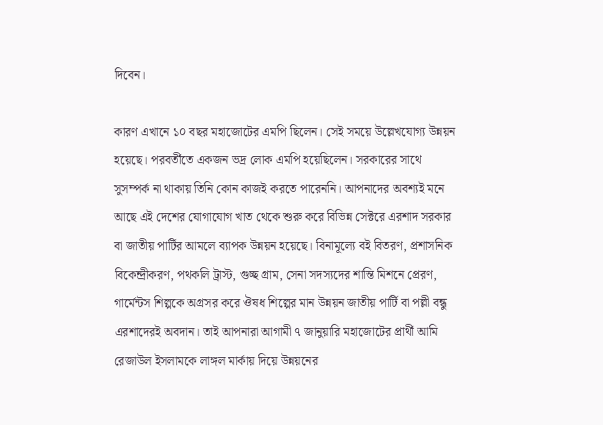দিবেন।

কারণ এখানে ১০ বছর মহাজোটের এমপি ছিলেন। সেই সময়ে উল্লেখযোগ্য উন্নয়ন হয়েছে। পরবর্তীতে একজন ভদ্র লোক এমপি হয়েছিলেন। সরকারের সাথে সুসম্পর্ক না থাকায় তিনি কোন কাজই করতে পারেননি। আপনাদের অবশ্যই মনে আছে এই দেশের যোগাযোগ খাত থেকে শুরু করে বিভিন্ন সেক্টরে এরশাদ সরকার বা জাতীয় পার্টির আমলে ব্যাপক উন্নয়ন হয়েছে। বিনামূল্যে বই বিতরণ, প্রশাসনিক বিকেন্দ্রীকরণ, পথকলি ট্রাস্ট, গুচ্ছ গ্রাম, সেনা সদস্যদের শান্তি মিশনে প্রেরণ, গার্মেন্টস শিল্পকে অগ্রসর করে ঔষধ শিল্পের মান উন্নয়ন জাতীয় পার্টি বা পল্লী বন্ধু এরশাদেরই অবদান। তাই আপনারা আগামী ৭ জানুয়ারি মহাজোটের প্রার্থী আমি রেজাউল ইসলামকে লাঙ্গল মার্কায় দিয়ে উন্নয়নের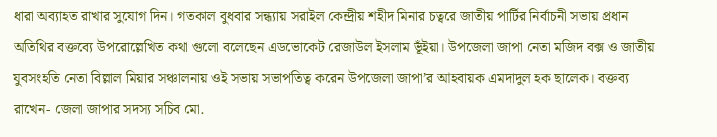ধারা অব্যাহত রাখার সুযোগ দিন। গতকাল বুধবার সন্ধ্যায় সরাইল কেন্দ্রীয় শহীদ মিনার চত্বরে জাতীয় পার্টির নির্বাচনী সভায় প্রধান অতিথির বক্তব্যে উপরোল্লেখিত কথা গুলো বলেছেন এডভোকেট রেজাউল ইসলাম ভূঁইয়া। উপজেলা জাপা নেতা মজিদ বক্স ও জাতীয় যুবসংহতি নেতা বিল্লাল মিয়ার সঞ্চালনায় ওই সভায় সভাপতিত্ব করেন উপজেলা জাপা’র আহবায়ক এমদাদুল হক ছালেক। বক্তব্য রাখেন- জেলা জাপার সদস্য সচিব মো.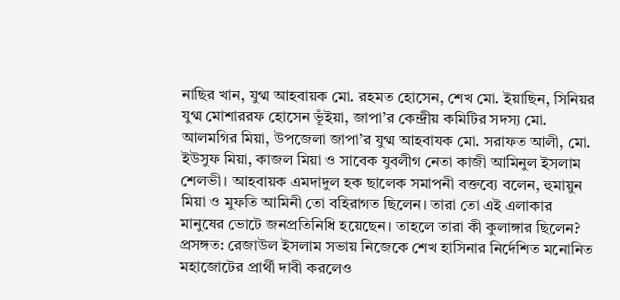নাছির খান, যুগ্ম আহবায়ক মো. রহমত হোসেন, শেখ মো. ইয়াছিন, সিনিয়র যুগ্ম মোশাররফ হোসেন ভূঁইয়া, জাপা’র কেন্দ্রীয় কমিটির সদস্য মো. আলমগির মিয়া, উপজেলা জাপা’র যুগ্ম আহবাযক মো. সরাফত আলী, মো. ইউসুফ মিয়া, কাজল মিয়া ও সাবেক যুবলীগ নেতা কাজী আমিনুল ইসলাম শেলভী। আহবায়ক এমদাদুল হক ছালেক সমাপনী বক্তব্যে বলেন, হুমায়ুন মিয়া ও মুফতি আমিনী তো বহিরাগত ছিলেন। তারা তো এই এলাকার মানুষের ভোটে জনপ্রতিনিধি হয়েছেন। তাহলে তারা কী কুলাঙ্গার ছিলেন?
প্রসঙ্গত: রেজাউল ইসলাম সভায় নিজেকে শেখ হাসিনার নির্দেশিত মনোনিত মহাজোটের প্রার্থী দাবী করলেও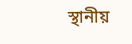স্থানীয়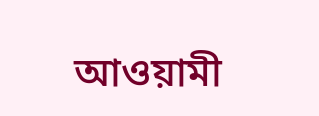আওয়ামী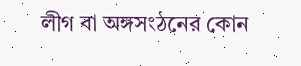লীগ বা অঙ্গসংঠনের কোন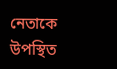নেতাকে উপস্থিত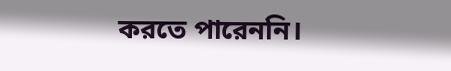করতে পারেননি।